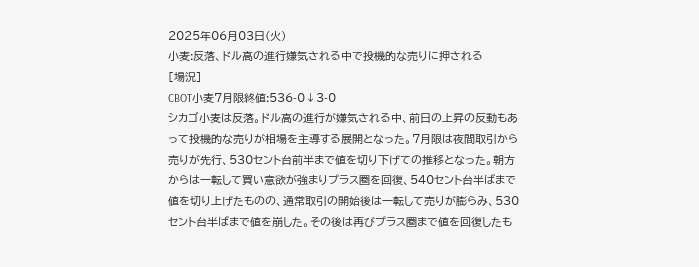2025年06月03日(火)
小麦:反落、ドル高の進行嫌気される中で投機的な売りに押される
[場況]
CBOT小麦7月限終値:536-0↓3-0
シカゴ小麦は反落。ドル高の進行が嫌気される中、前日の上昇の反動もあって投機的な売りが相場を主導する展開となった。7月限は夜間取引から売りが先行、530セント台前半まで値を切り下げての推移となった。朝方からは一転して買い意欲が強まりプラス圏を回復、540セント台半ばまで値を切り上げたものの、通常取引の開始後は一転して売りが膨らみ、530セント台半ばまで値を崩した。その後は再びプラス圏まで値を回復したも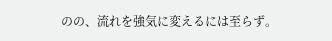のの、流れを強気に変えるには至らず。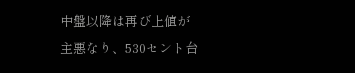中盤以降は再び上値が主悪なり、530セント台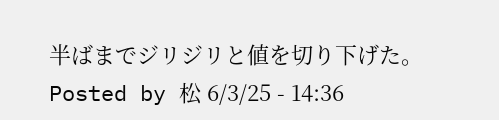半ばまでジリジリと値を切り下げた。
Posted by 松 6/3/25 - 14:36